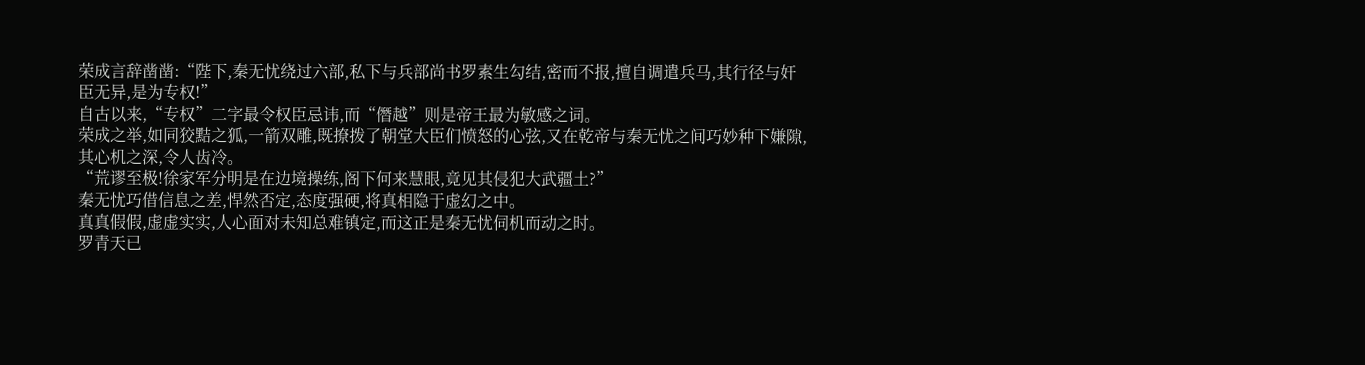荣成言辞凿凿:“陛下,秦无忧绕过六部,私下与兵部尚书罗素生勾结,密而不报,擅自调遣兵马,其行径与奸臣无异,是为专权!”
自古以来,“专权”二字最令权臣忌讳,而“僭越”则是帝王最为敏感之词。
荣成之举,如同狡黠之狐,一箭双雕,既撩拨了朝堂大臣们愤怒的心弦,又在乾帝与秦无忧之间巧妙种下嫌隙,其心机之深,令人齿冷。
“荒谬至极!徐家军分明是在边境操练,阁下何来慧眼,竟见其侵犯大武疆土?”
秦无忧巧借信息之差,悍然否定,态度强硬,将真相隐于虚幻之中。
真真假假,虚虚实实,人心面对未知总难镇定,而这正是秦无忧伺机而动之时。
罗青天已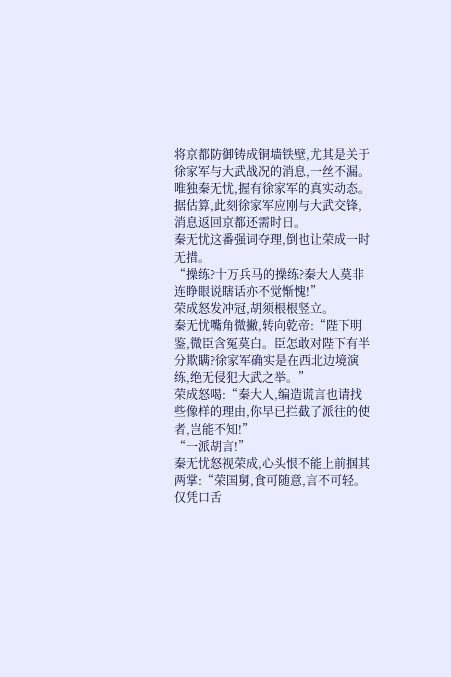将京都防御铸成铜墙铁壁,尤其是关于徐家军与大武战况的消息,一丝不漏。唯独秦无忧,握有徐家军的真实动态。
据估算,此刻徐家军应刚与大武交锋,消息返回京都还需时日。
秦无忧这番强词夺理,倒也让荣成一时无措。
“操练?十万兵马的操练?秦大人莫非连睁眼说瞎话亦不觉惭愧!”
荣成怒发冲冠,胡须根根竖立。
秦无忧嘴角微撇,转向乾帝:“陛下明鉴,微臣含冤莫白。臣怎敢对陛下有半分欺瞒?徐家军确实是在西北边境演练,绝无侵犯大武之举。”
荣成怒喝:“秦大人,编造谎言也请找些像样的理由,你早已拦截了派往的使者,岂能不知!”
“一派胡言!”
秦无忧怒视荣成,心头恨不能上前掴其两掌:“荣国舅,食可随意,言不可轻。仅凭口舌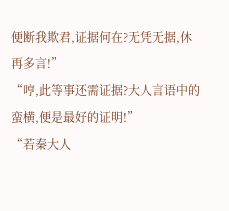便断我欺君,证据何在?无凭无据,休再多言!”
“哼,此等事还需证据?大人言语中的蛮横,便是最好的证明!”
“若秦大人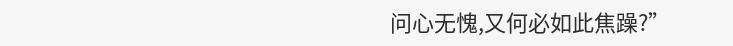问心无愧,又何必如此焦躁?”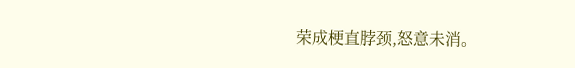荣成梗直脖颈,怒意未消。